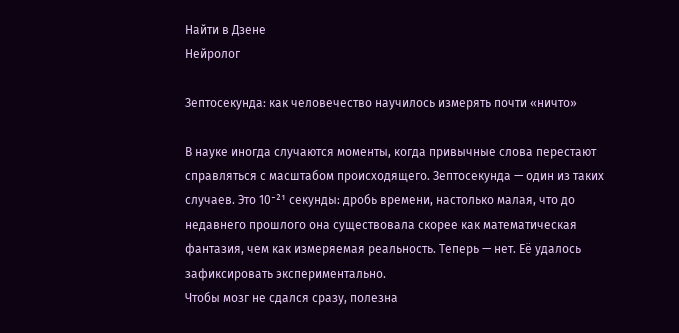Найти в Дзене
Нейролог

Зептосекунда: как человечество научилось измерять почти «ничто»

В науке иногда случаются моменты, когда привычные слова перестают справляться с масштабом происходящего. Зептосекунда — один из таких случаев. Это 10⁻²¹ секунды: дробь времени, настолько малая, что до недавнего прошлого она существовала скорее как математическая фантазия, чем как измеряемая реальность. Теперь — нет. Её удалось зафиксировать экспериментально.
Чтобы мозг не сдался сразу, полезна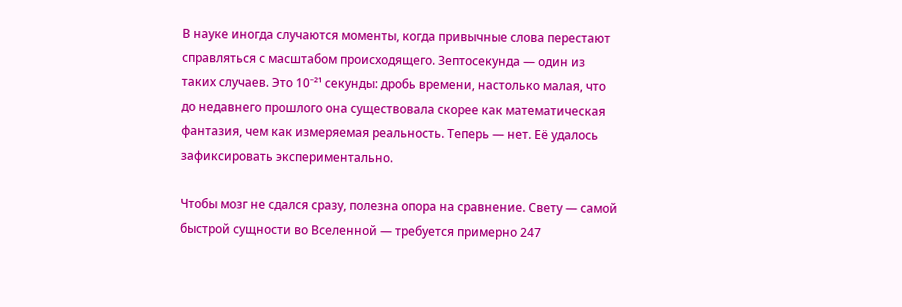В науке иногда случаются моменты, когда привычные слова перестают справляться с масштабом происходящего. Зептосекунда — один из таких случаев. Это 10⁻²¹ секунды: дробь времени, настолько малая, что до недавнего прошлого она существовала скорее как математическая фантазия, чем как измеряемая реальность. Теперь — нет. Её удалось зафиксировать экспериментально.

Чтобы мозг не сдался сразу, полезна опора на сравнение. Свету — самой быстрой сущности во Вселенной — требуется примерно 247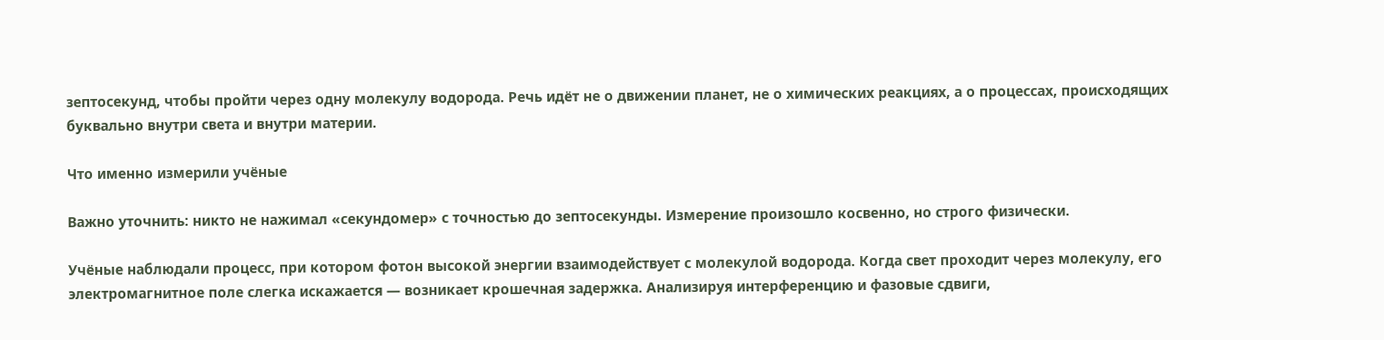зептосекунд, чтобы пройти через одну молекулу водорода. Речь идёт не о движении планет, не о химических реакциях, а о процессах, происходящих буквально внутри света и внутри материи.

Что именно измерили учёные

Важно уточнить: никто не нажимал «секундомер» с точностью до зептосекунды. Измерение произошло косвенно, но строго физически.

Учёные наблюдали процесс, при котором фотон высокой энергии взаимодействует с молекулой водорода. Когда свет проходит через молекулу, его электромагнитное поле слегка искажается — возникает крошечная задержка. Анализируя интерференцию и фазовые сдвиги,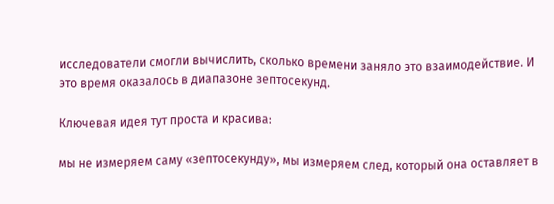исследователи смогли вычислить, сколько времени заняло это взаимодействие. И это время оказалось в диапазоне зептосекунд.

Ключевая идея тут проста и красива:

мы не измеряем саму «зептосекунду», мы измеряем след, который она оставляет в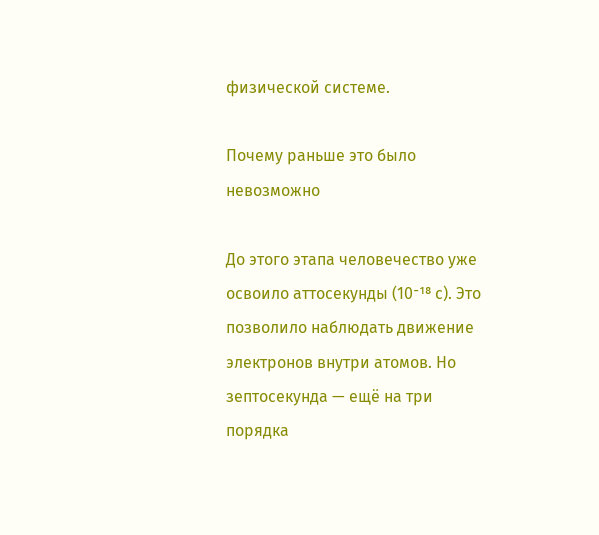физической системе.

Почему раньше это было невозможно

До этого этапа человечество уже освоило аттосекунды (10⁻¹⁸ с). Это позволило наблюдать движение электронов внутри атомов. Но зептосекунда — ещё на три порядка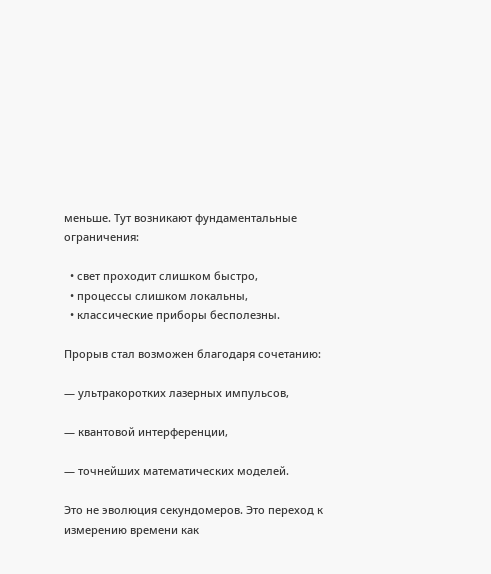меньше. Тут возникают фундаментальные ограничения:

  • свет проходит слишком быстро,
  • процессы слишком локальны,
  • классические приборы бесполезны.

Прорыв стал возможен благодаря сочетанию:

— ультракоротких лазерных импульсов,

— квантовой интерференции,

— точнейших математических моделей.

Это не эволюция секундомеров. Это переход к измерению времени как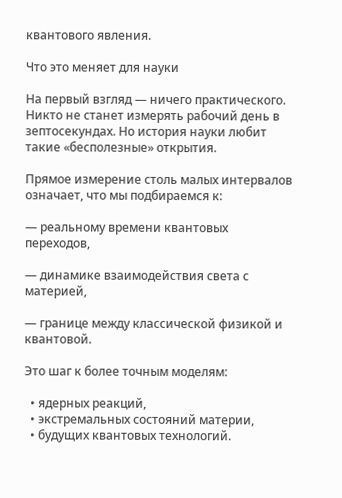квантового явления.

Что это меняет для науки

На первый взгляд — ничего практического. Никто не станет измерять рабочий день в зептосекундах. Но история науки любит такие «бесполезные» открытия.

Прямое измерение столь малых интервалов означает, что мы подбираемся к:

— реальному времени квантовых переходов,

— динамике взаимодействия света с материей,

— границе между классической физикой и квантовой.

Это шаг к более точным моделям:

  • ядерных реакций,
  • экстремальных состояний материи,
  • будущих квантовых технологий.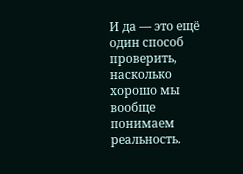И да — это ещё один способ проверить, насколько хорошо мы вообще понимаем реальность.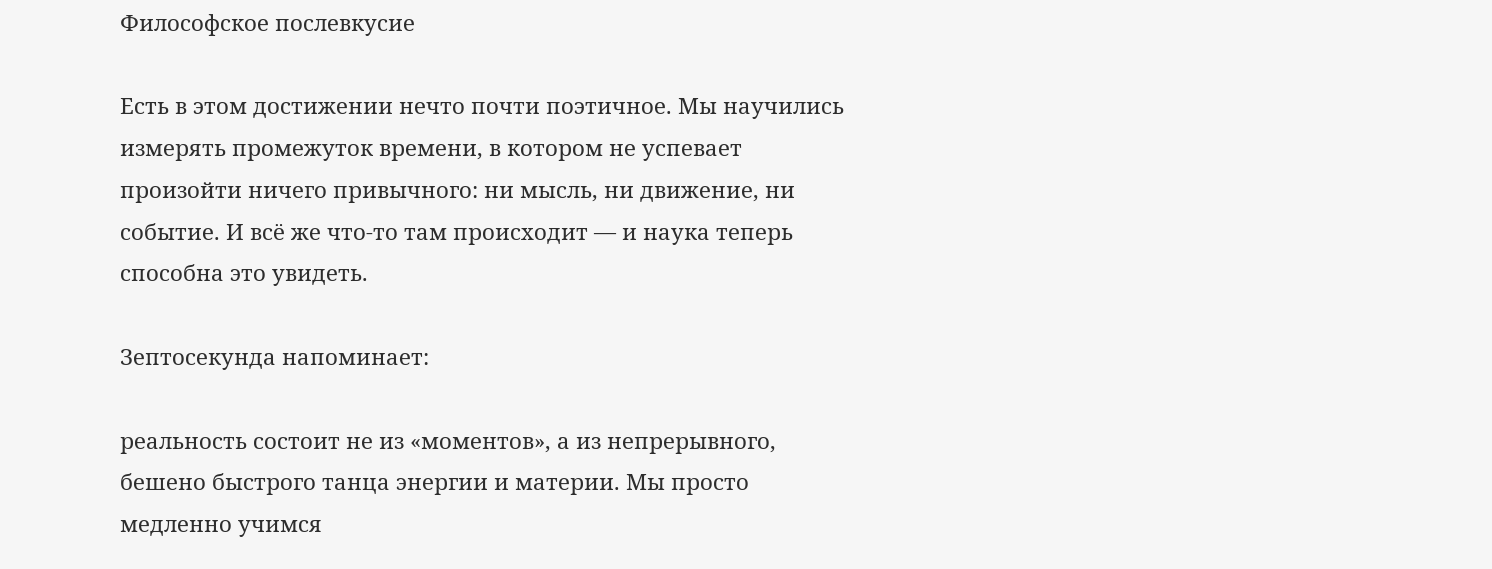Философское послевкусие

Есть в этом достижении нечто почти поэтичное. Мы научились измерять промежуток времени, в котором не успевает произойти ничего привычного: ни мысль, ни движение, ни событие. И всё же что-то там происходит — и наука теперь способна это увидеть.

Зептосекунда напоминает:

реальность состоит не из «моментов», а из непрерывного, бешено быстрого танца энергии и материи. Мы просто медленно учимся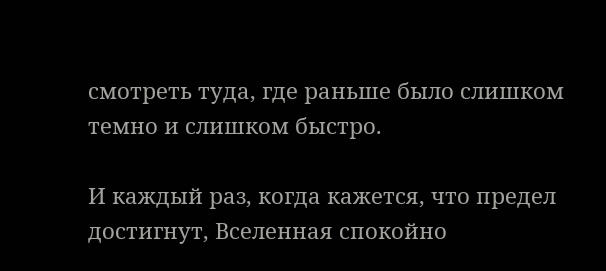смотреть туда, где раньше было слишком темно и слишком быстро.

И каждый раз, когда кажется, что предел достигнут, Вселенная спокойно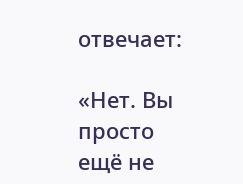отвечает:

«Нет. Вы просто ещё не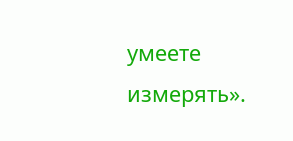умеете измерять».